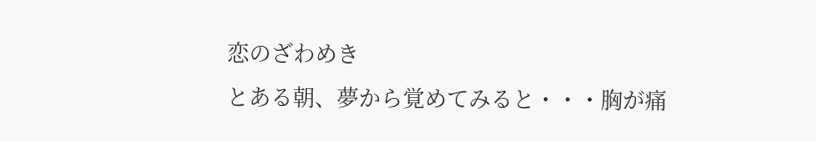恋のざわめき
とある朝、夢から覚めてみると・・・胸が痛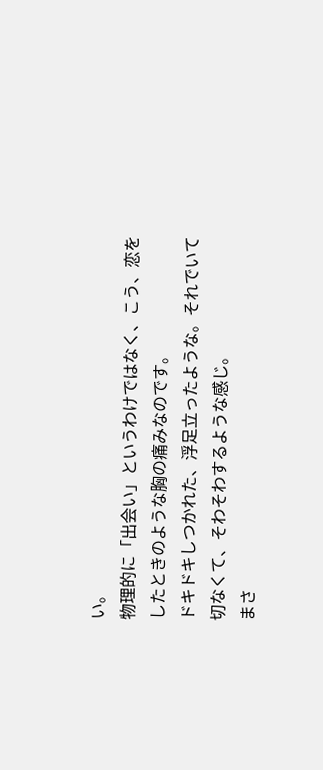い。
物理的に「出会い」というわけではなく、こう、恋をしたときのような胸の痛みなのです。
ドキドキしつかれた、浮足立ったような。それでいて切なくて、そわそわするような感じ。
まさ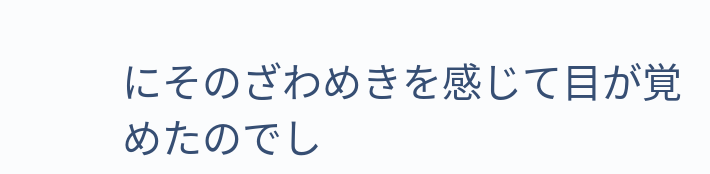にそのざわめきを感じて目が覚めたのでし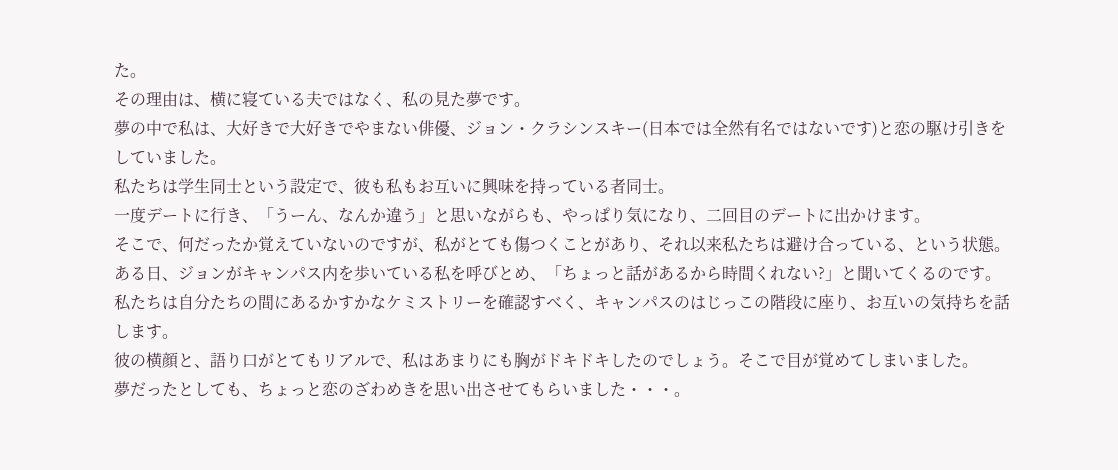た。
その理由は、横に寝ている夫ではなく、私の見た夢です。
夢の中で私は、大好きで大好きでやまない俳優、ジョン・クラシンスキー(日本では全然有名ではないです)と恋の駆け引きをしていました。
私たちは学生同士という設定で、彼も私もお互いに興味を持っている者同士。
一度デートに行き、「うーん、なんか違う」と思いながらも、やっぱり気になり、二回目のデートに出かけます。
そこで、何だったか覚えていないのですが、私がとても傷つくことがあり、それ以来私たちは避け合っている、という状態。
ある日、ジョンがキャンパス内を歩いている私を呼びとめ、「ちょっと話があるから時間くれない?」と聞いてくるのです。
私たちは自分たちの間にあるかすかなケミストリーを確認すべく、キャンパスのはじっこの階段に座り、お互いの気持ちを話します。
彼の横顔と、語り口がとてもリアルで、私はあまりにも胸がドキドキしたのでしょう。そこで目が覚めてしまいました。
夢だったとしても、ちょっと恋のざわめきを思い出させてもらいました・・・。